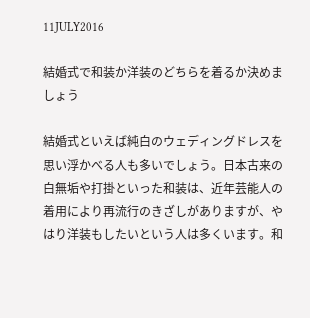11JULY2016

結婚式で和装か洋装のどちらを着るか決めましょう

結婚式といえば純白のウェディングドレスを思い浮かべる人も多いでしょう。日本古来の白無垢や打掛といった和装は、近年芸能人の着用により再流行のきざしがありますが、やはり洋装もしたいという人は多くいます。和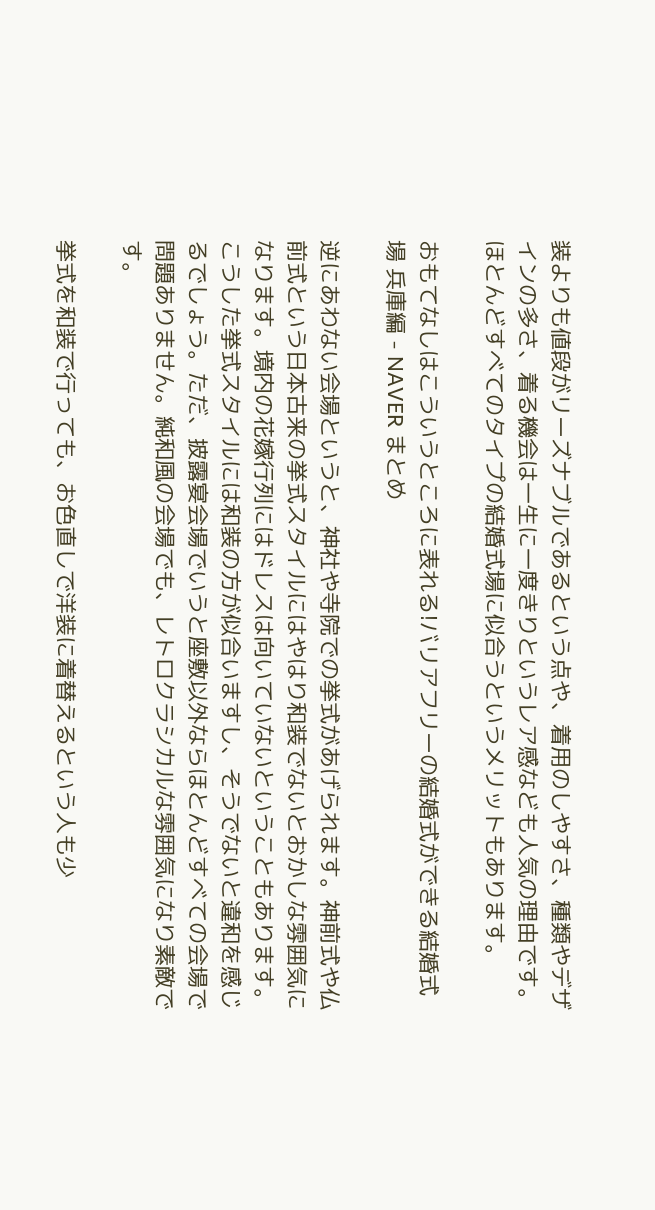装よりも値段がリーズナブルであるという点や、着用のしやすさ、種類やデザインの多さ、着る機会は一生に一度きりというレア感なども人気の理由です。ほとんどすべてのタイプの結婚式場に似合うというメリットもあります。

おもてなしはこういうところに表れる!バリアフリーの結婚式ができる結婚式場 兵庫編 - NAVER まとめ

逆にあわない会場というと、神社や寺院での挙式があげられます。神前式や仏前式という日本古来の挙式スタイルにはやはり和装でないとおかしな雰囲気になります。境内の花嫁行列にはドレスは向いていないということもあります。こうした挙式スタイルには和装の方が似合いますし、そうでないと違和を感じるでしょう。ただ、披露宴会場でいうと座敷以外ならほとんどすべての会場で問題ありません。純和風の会場でも、レトロクラシカルな雰囲気になり素敵です。

挙式を和装で行っても、お色直しで洋装に着替えるという人も少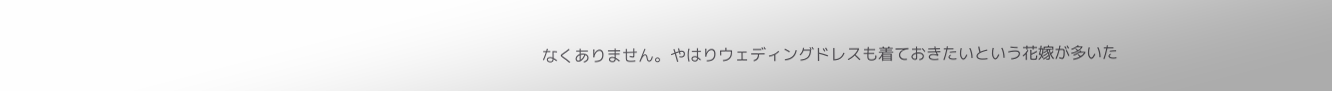なくありません。やはりウェディングドレスも着ておきたいという花嫁が多いた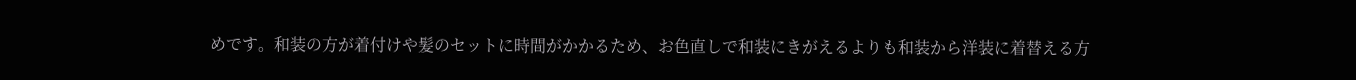めです。和装の方が着付けや髪のセットに時間がかかるため、お色直しで和装にきがえるよりも和装から洋装に着替える方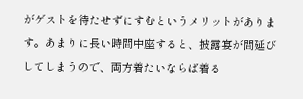がゲストを待たせずにすむというメリットがあります。あまりに長い時間中座すると、披露宴が間延びしてしまうので、両方着たいならば着る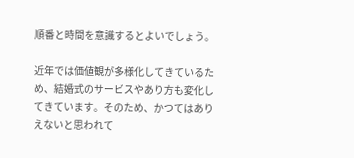順番と時間を意識するとよいでしょう。

近年では価値観が多様化してきているため、結婚式のサービスやあり方も変化してきています。そのため、かつてはありえないと思われて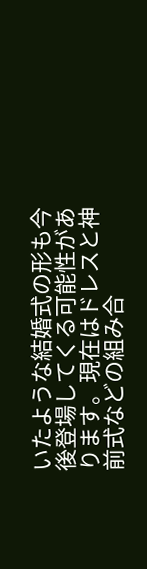いたような結婚式の形も今後登場してくる可能性があります。現在はドレスと神前式などの組み合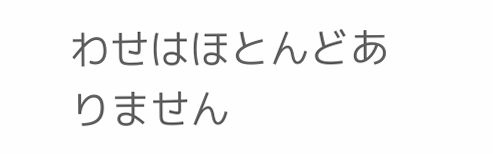わせはほとんどありません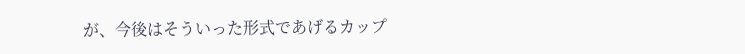が、今後はそういった形式であげるカップ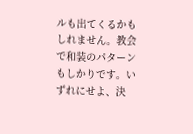ルも出てくるかもしれません。教会で和装のパターンもしかりです。いずれにせよ、決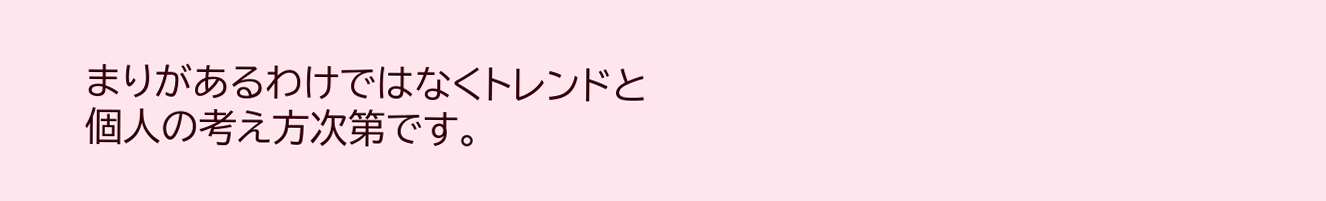まりがあるわけではなくトレンドと個人の考え方次第です。